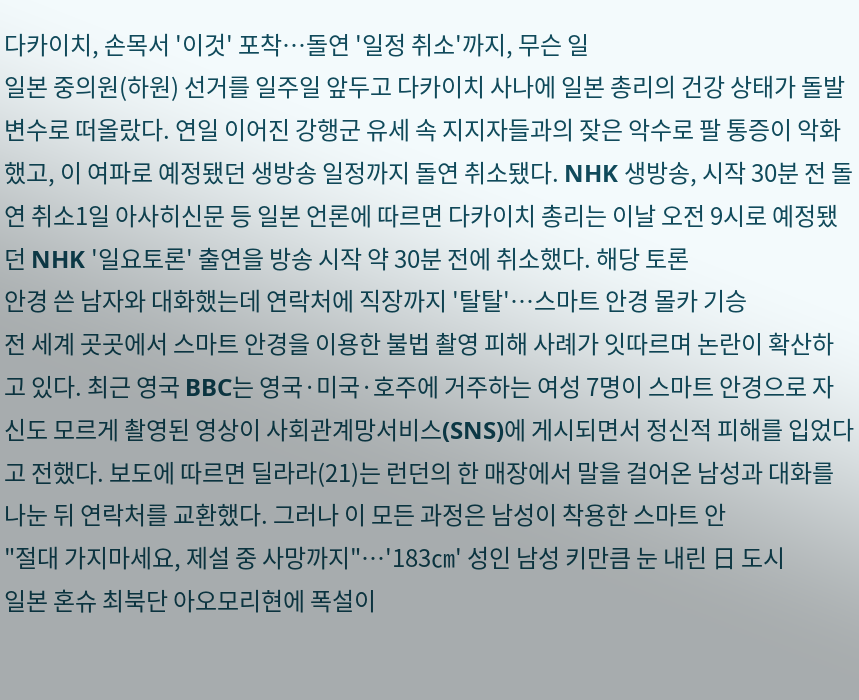다카이치, 손목서 '이것' 포착…돌연 '일정 취소'까지, 무슨 일
일본 중의원(하원) 선거를 일주일 앞두고 다카이치 사나에 일본 총리의 건강 상태가 돌발 변수로 떠올랐다. 연일 이어진 강행군 유세 속 지지자들과의 잦은 악수로 팔 통증이 악화했고, 이 여파로 예정됐던 생방송 일정까지 돌연 취소됐다. NHK 생방송, 시작 30분 전 돌연 취소1일 아사히신문 등 일본 언론에 따르면 다카이치 총리는 이날 오전 9시로 예정됐던 NHK '일요토론' 출연을 방송 시작 약 30분 전에 취소했다. 해당 토론
안경 쓴 남자와 대화했는데 연락처에 직장까지 '탈탈'…스마트 안경 몰카 기승
전 세계 곳곳에서 스마트 안경을 이용한 불법 촬영 피해 사례가 잇따르며 논란이 확산하고 있다. 최근 영국 BBC는 영국·미국·호주에 거주하는 여성 7명이 스마트 안경으로 자신도 모르게 촬영된 영상이 사회관계망서비스(SNS)에 게시되면서 정신적 피해를 입었다고 전했다. 보도에 따르면 딜라라(21)는 런던의 한 매장에서 말을 걸어온 남성과 대화를 나눈 뒤 연락처를 교환했다. 그러나 이 모든 과정은 남성이 착용한 스마트 안
"절대 가지마세요, 제설 중 사망까지"…'183㎝' 성인 남성 키만큼 눈 내린 日 도시
일본 혼슈 최북단 아오모리현에 폭설이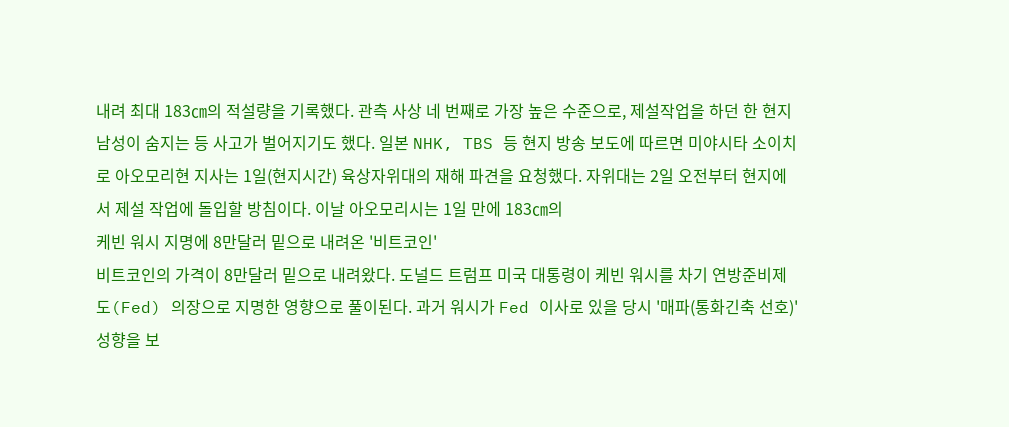내려 최대 183㎝의 적설량을 기록했다. 관측 사상 네 번째로 가장 높은 수준으로, 제설작업을 하던 한 현지 남성이 숨지는 등 사고가 벌어지기도 했다. 일본 NHK, TBS 등 현지 방송 보도에 따르면 미야시타 소이치로 아오모리현 지사는 1일(현지시간) 육상자위대의 재해 파견을 요청했다. 자위대는 2일 오전부터 현지에서 제설 작업에 돌입할 방침이다. 이날 아오모리시는 1일 만에 183㎝의
케빈 워시 지명에 8만달러 밑으로 내려온 '비트코인'
비트코인의 가격이 8만달러 밑으로 내려왔다. 도널드 트럼프 미국 대통령이 케빈 워시를 차기 연방준비제도(Fed) 의장으로 지명한 영향으로 풀이된다. 과거 워시가 Fed 이사로 있을 당시 '매파(통화긴축 선호)' 성향을 보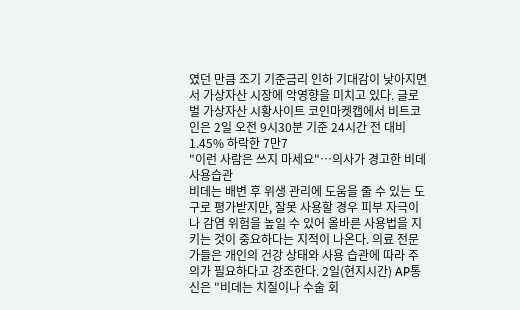였던 만큼 조기 기준금리 인하 기대감이 낮아지면서 가상자산 시장에 악영향을 미치고 있다. 글로벌 가상자산 시황사이트 코인마켓캡에서 비트코인은 2일 오전 9시30분 기준 24시간 전 대비 1.45% 하락한 7만7
"이런 사람은 쓰지 마세요"…의사가 경고한 비데 사용습관
비데는 배변 후 위생 관리에 도움을 줄 수 있는 도구로 평가받지만, 잘못 사용할 경우 피부 자극이나 감염 위험을 높일 수 있어 올바른 사용법을 지키는 것이 중요하다는 지적이 나온다. 의료 전문가들은 개인의 건강 상태와 사용 습관에 따라 주의가 필요하다고 강조한다. 2일(현지시간) AP통신은 "비데는 치질이나 수술 회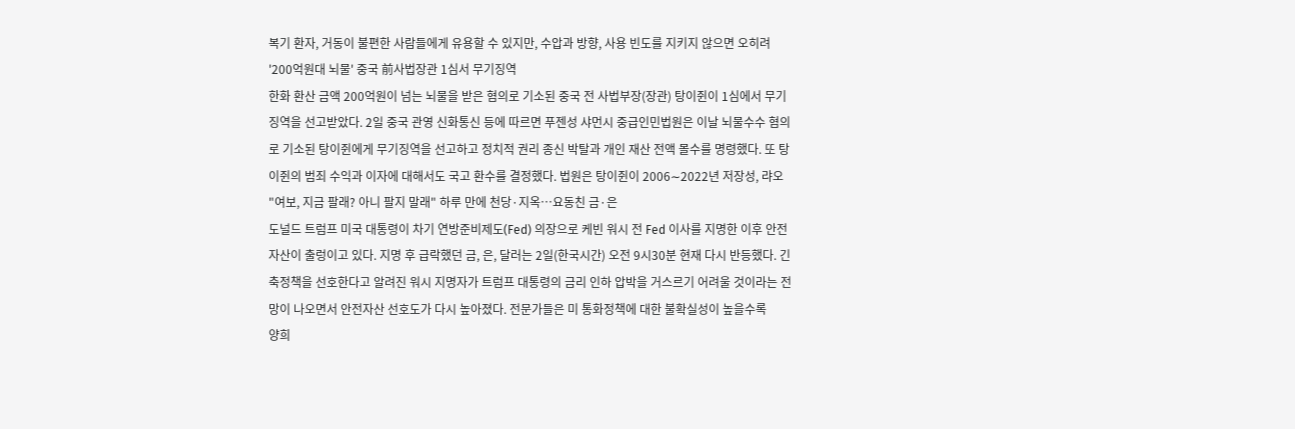복기 환자, 거동이 불편한 사람들에게 유용할 수 있지만, 수압과 방향, 사용 빈도를 지키지 않으면 오히려
'200억원대 뇌물' 중국 前사법장관 1심서 무기징역
한화 환산 금액 200억원이 넘는 뇌물을 받은 혐의로 기소된 중국 전 사법부장(장관) 탕이쥔이 1심에서 무기징역을 선고받았다. 2일 중국 관영 신화통신 등에 따르면 푸젠성 샤먼시 중급인민법원은 이날 뇌물수수 혐의로 기소된 탕이쥔에게 무기징역을 선고하고 정치적 권리 종신 박탈과 개인 재산 전액 몰수를 명령했다. 또 탕이쥔의 범죄 수익과 이자에 대해서도 국고 환수를 결정했다. 법원은 탕이쥔이 2006∼2022년 저장성, 랴오
"여보, 지금 팔래? 아니 팔지 말래" 하루 만에 천당·지옥…요동친 금·은
도널드 트럼프 미국 대통령이 차기 연방준비제도(Fed) 의장으로 케빈 워시 전 Fed 이사를 지명한 이후 안전자산이 출렁이고 있다. 지명 후 급락했던 금, 은, 달러는 2일(한국시간) 오전 9시30분 현재 다시 반등했다. 긴축정책을 선호한다고 알려진 워시 지명자가 트럼프 대통령의 금리 인하 압박을 거스르기 어려울 것이라는 전망이 나오면서 안전자산 선호도가 다시 높아졌다. 전문가들은 미 통화정책에 대한 불확실성이 높을수록
양희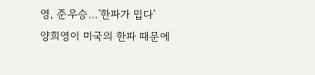영, 준우승…'한파가 밉다'
양희영이 미국의 한파 때문에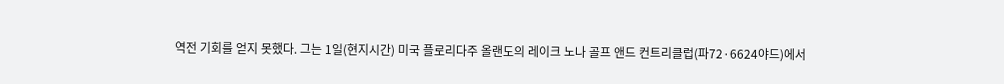역전 기회를 얻지 못했다. 그는 1일(현지시간) 미국 플로리다주 올랜도의 레이크 노나 골프 앤드 컨트리클럽(파72·6624야드)에서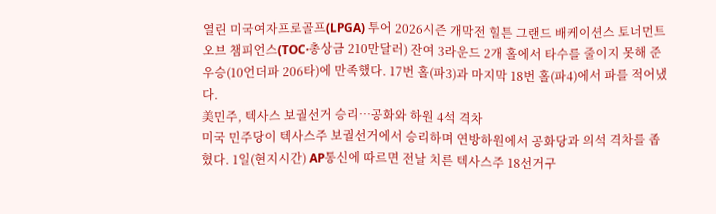열린 미국여자프로골프(LPGA) 투어 2026시즌 개막전 힐튼 그랜드 배케이션스 토너먼트 오브 챔피언스(TOC·총상금 210만달러) 잔여 3라운드 2개 홀에서 타수를 줄이지 못해 준우승(10언더파 206타)에 만족했다. 17번 홀(파3)과 마지막 18번 홀(파4)에서 파를 적어냈다.
美민주, 텍사스 보궐선거 승리…공화와 하원 4석 격차
미국 민주당이 텍사스주 보궐선거에서 승리하며 연방하원에서 공화당과 의석 격차를 좁혔다. 1일(현지시간) AP통신에 따르면 전날 치른 텍사스주 18선거구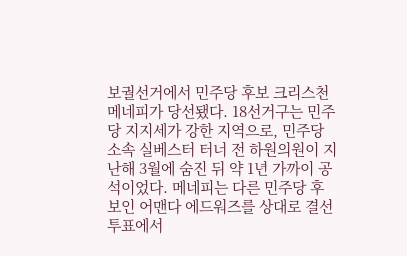보궐선거에서 민주당 후보 크리스천 메네피가 당선됐다. 18선거구는 민주당 지지세가 강한 지역으로, 민주당 소속 실베스터 터너 전 하원의원이 지난해 3월에 숨진 뒤 약 1년 가까이 공석이었다. 메네피는 다른 민주당 후보인 어맨다 에드워즈를 상대로 결선 투표에서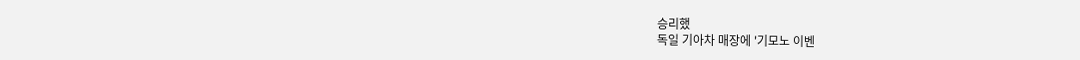승리했
독일 기아차 매장에 '기모노 이벤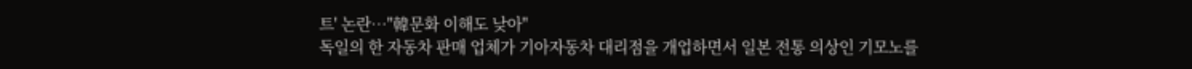트' 논란…"韓문화 이해도 낮아"
독일의 한 자동차 판매 업체가 기아자동차 대리점을 개업하면서 일본 전통 의상인 기모노를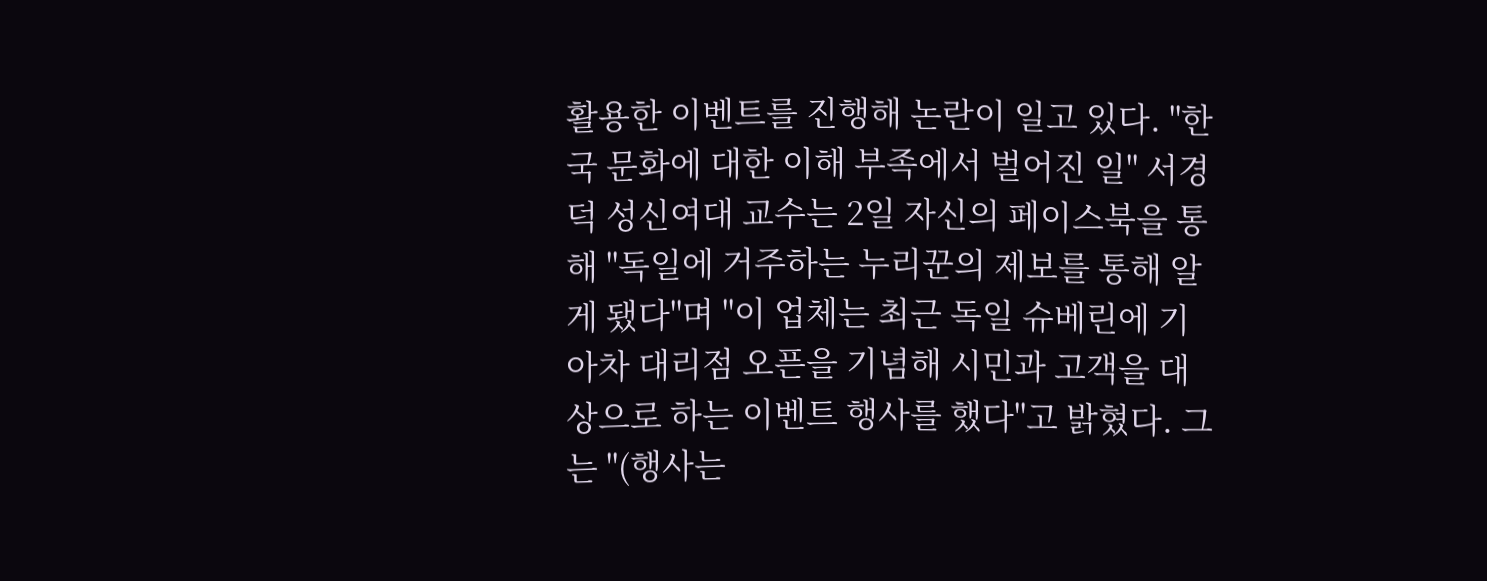활용한 이벤트를 진행해 논란이 일고 있다. "한국 문화에 대한 이해 부족에서 벌어진 일" 서경덕 성신여대 교수는 2일 자신의 페이스북을 통해 "독일에 거주하는 누리꾼의 제보를 통해 알게 됐다"며 "이 업체는 최근 독일 슈베린에 기아차 대리점 오픈을 기념해 시민과 고객을 대상으로 하는 이벤트 행사를 했다"고 밝혔다. 그는 "(행사는